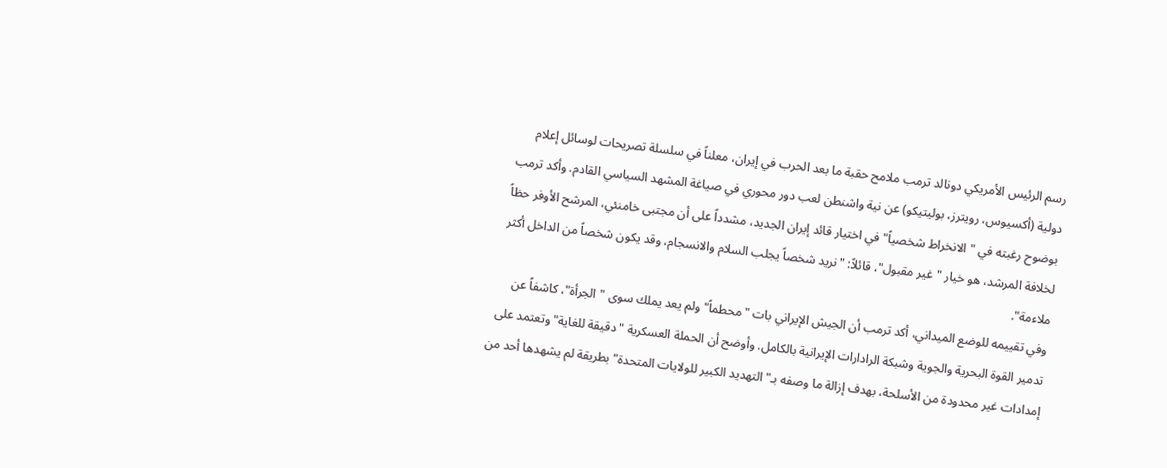رسم الرئيس الأمريكي دونالد ترمب ملامح حقبة ما بعد الحرب في إيران، معلناً في سلسلة تصريحات لوسائل إعلام دولية (أكسيوس، رويترز، بوليتيكو) عن نية واشنطن لعب دور محوري في صياغة المشهد السياسي القادم. وأكد ترمب بوضوح رغبته في "الانخراط شخصياً" في اختيار قائد إيران الجديد، مشدداً على أن مجتبى خامنئي، المرشح الأوفر حظاً لخلافة المرشد، هو خيار "غير مقبول"، قائلاً: "نريد شخصاً يجلب السلام والانسجام، وقد يكون شخصاً من الداخل أكثر ملاءمة".
وفي تقييمه للوضع الميداني، أكد ترمب أن الجيش الإيراني بات "محطماً" ولم يعد يملك سوى "الجرأة"، كاشفاً عن تدمير القوة البحرية والجوية وشبكة الرادارات الإيرانية بالكامل. وأوضح أن الحملة العسكرية "دقيقة للغاية" وتعتمد على إمدادات غير محدودة من الأسلحة، بهدف إزالة ما وصفه بـ"التهديد الكبير للولايات المتحدة" بطريقة لم يشهدها أحد من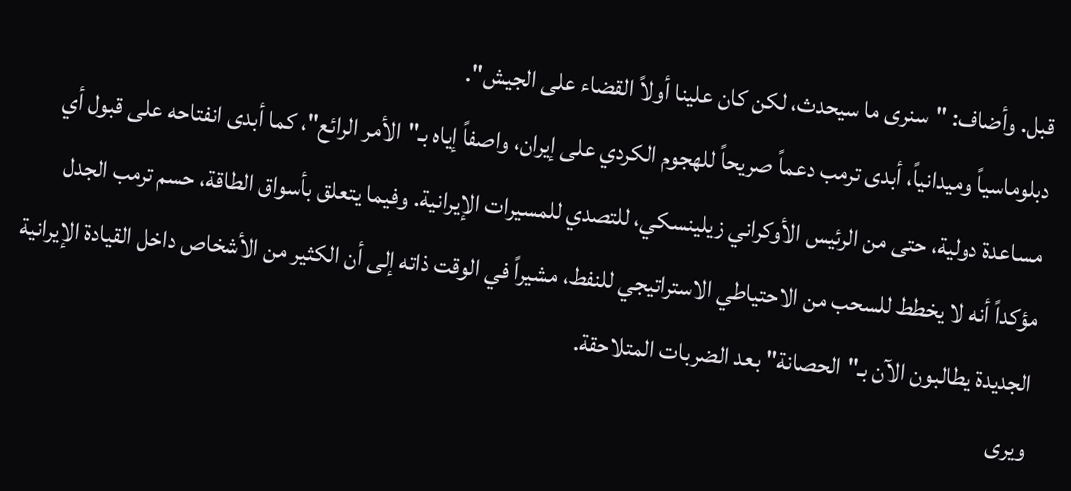قبل. وأضاف: "سنرى ما سيحدث، لكن كان علينا أولاً القضاء على الجيش".
دبلوماسياً وميدانياً، أبدى ترمب دعماً صريحاً للهجوم الكردي على إيران، واصفاً إياه بـ"الأمر الرائع"، كما أبدى انفتاحه على قبول أي مساعدة دولية، حتى من الرئيس الأوكراني زيلينسكي، للتصدي للمسيرات الإيرانية. وفيما يتعلق بأسواق الطاقة، حسم ترمب الجدل مؤكداً أنه لا يخطط للسحب من الاحتياطي الاستراتيجي للنفط، مشيراً في الوقت ذاته إلى أن الكثير من الأشخاص داخل القيادة الإيرانية الجديدة يطالبون الآن بـ"الحصانة" بعد الضربات المتلاحقة.
ويرى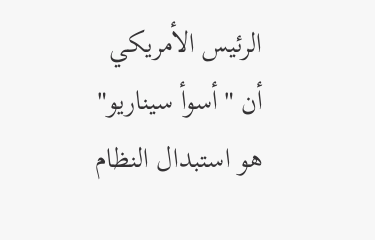الرئيس الأمريكي أن "أسوأ سيناريو" هو استبدال النظام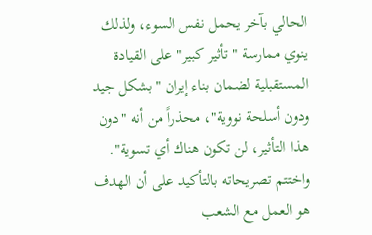الحالي بآخر يحمل نفس السوء، ولذلك ينوي ممارسة "تأثير كبير" على القيادة المستقبلية لضمان بناء إيران "بشكل جيد ودون أسلحة نووية"، محذراً من أنه "دون هذا التأثير، لن تكون هناك أي تسوية". واختتم تصريحاته بالتأكيد على أن الهدف هو العمل مع الشعب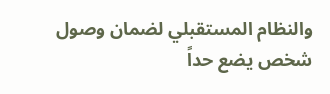والنظام المستقبلي لضمان وصول شخص يضع حداً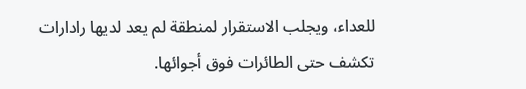للعداء، ويجلب الاستقرار لمنطقة لم يعد لديها رادارات تكشف حتى الطائرات فوق أجوائها.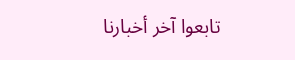تابعوا آخر أخبارنا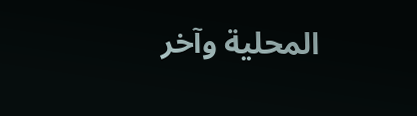المحلية وآخر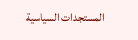المستجدات السياسية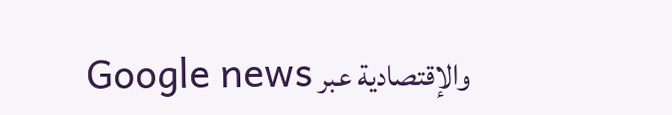والإقتصادية عبر Google news